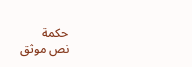حكمة
نص موثق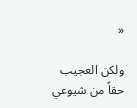«

ولكن العجيب حقاً من شيوعي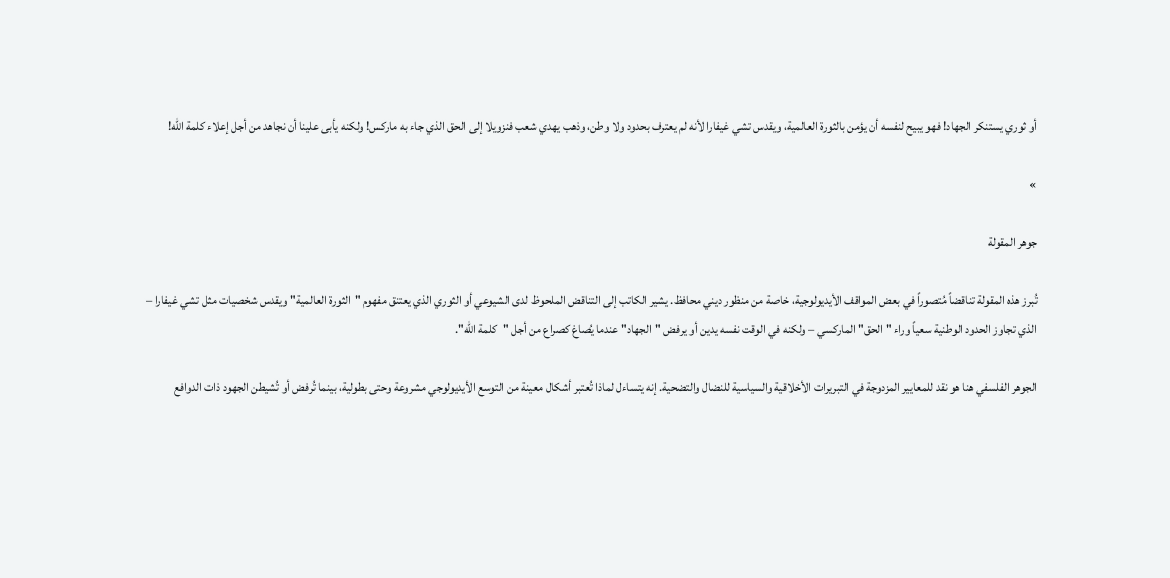أو ثوري يستنكر الجهاد! فهو يبيح لنفسه أن يؤمن بالثورة العالمية، ويقدس تشي غيفارا لأنه لم يعترف بحدود ولا وطن، وذهب يهدي شعب فنزويلا إلى الحق الذي جاء به ماركس! ولكنه يأبى علينا أن نجاهد من أجل إعلاء كلمة الله!

»

جوهر المقولة

تُبرز هذه المقولة تناقضاً مُتصوراً في بعض المواقف الأيديولوجية، خاصة من منظور ديني محافظ. يشير الكاتب إلى التناقض الملحوظ لدى الشيوعي أو الثوري الذي يعتنق مفهوم "الثورة العالمية" ويقدس شخصيات مثل تشي غيفارا – الذي تجاوز الحدود الوطنية سعياً وراء "الحق" الماركسي – ولكنه في الوقت نفسه يدين أو يرفض "الجهاد" عندما يُصاغ كصراع من أجل "كلمة الله".

الجوهر الفلسفي هنا هو نقد للمعايير المزدوجة في التبريرات الأخلاقية والسياسية للنضال والتضحية. إنه يتساءل لماذا تُعتبر أشكال معينة من التوسع الأيديولوجي مشروعة وحتى بطولية، بينما تُرفض أو تُشيطن الجهود ذات الدوافع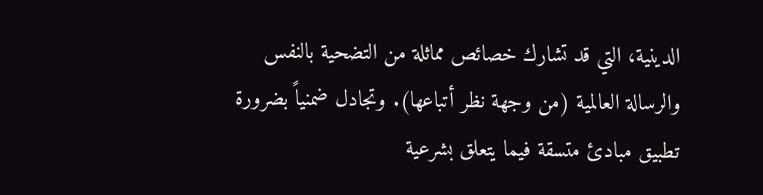الدينية، التي قد تشارك خصائص مماثلة من التضحية بالنفس والرسالة العالمية (من وجهة نظر أتباعها). وتجادل ضمنياً بضرورة تطبيق مبادئ متسقة فيما يتعلق بشرعية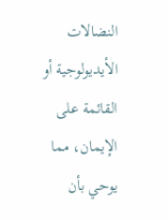النضالات الأيديولوجية أو القائمة على الإيمان، مما يوحي بأن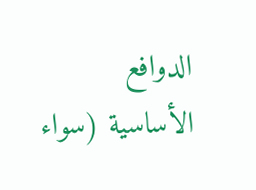الدوافع الأساسية (سواء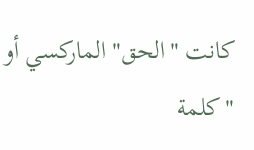كانت "الحق" الماركسي أو "كلمة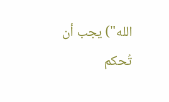الله") يجب أن تُحكم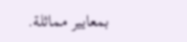بمعايير مماثلة.